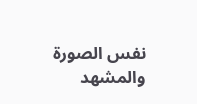نفس الصورة والمشهد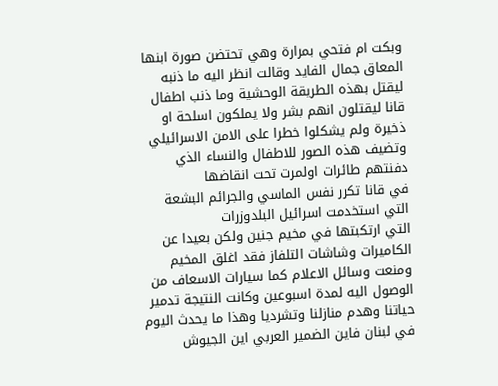وبكت ام فتحي بمرارة وهي تحتضن صورة ابنها المعاق جمال الفايد وقالت انظر اليه ما ذنبه ليقتل بهذه الطريقة الوحشية وما ذنب اطفال قانا ليقتلون انهم بشر ولا يملكون اسلحة او ذخيرة ولم يشكلوا خطرا على الامن الاسرائيلي وتضيف هذه الصور للاطفال والنساء الذي دفنتهم طائرات اولمرت تحت انقاضها
في قانا تكرر نفس الماسي والجرائم البشعة التي استخدمت اسرائيل البلدوزرات
التي ارتكبتها في مخيم جنين ولكن بعيدا عن الكاميرات وشاشات التلفاز فقد اغلق المخيم ومنعت وسائل الاعلام كما سيارات الاسعاف من الوصول اليه لمدة اسبوعين وكانت النتيجة تدمير حياتنا وهدم منازلنا وتشرديا وهذا ما يحدث اليوم في لبنان فاين الضمير العربي اين الجيوش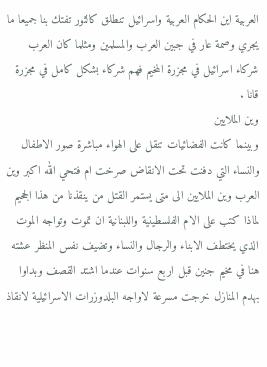العربية اين الحكام العربية واسرائيل تنطلق كالثور تفتك بنا جميعا ما يجري وصمة عار في جبين العرب والمسلمين ومثلما كان العرب شركاء اسرائيل في مجزرة المخيم فهم شركاء بشكل كامل في مجزرة قانا .
وين الملايين
وبينما كانت الفضائيات تنقل على الهواء مباشرة صور الاطفال والنساء التي دفنت تحت الانقاض صرخت ام فتحي الله اكبر وين العرب وين الملايين الى متى يستمر القتل من ينقذنا من هذا الجحيم لماذا كتب على الام الفلسطينية واللبنانية ان تموت وتواجه الموت الذي يختطف الابناء والرجال والنساء وتضيف نفس المنظر عشته هنا في مخيم جنين قبل اربع سنوات عندما اشتد القصف وبداوا بهدم المنازل خرجت مسرعة لاواجه البلدوزرات الاسرائيلية لانقاذ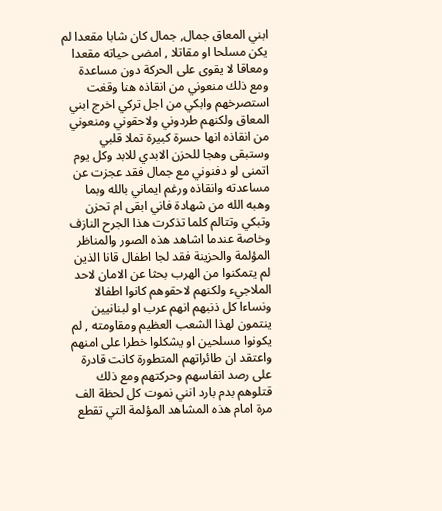ابني المعاق جمال, جمال كان شابا مقعدا لم يكن مسلحا او مقاتلا , امضى حياته مقعدا ومعاقا لا يقوى على الحركة دون مساعدة ومع ذلك منعوني من انقاذه هنا وقغت استصرخهم وابكي من اجل تركي اخرج ابني المعاق ولكنهم طردوني ولاحقوني ومنعوني من انقاذه انها حسرة كبيرة تملا قلبي وستبقى وهجا للحزن الابدي للابد وكل يوم اتمنى لو دفنوني مع جمال فقد عجزت عن مساعدته وانقاذه ورغم ايماني بالله وبما وهبه الله من شهادة فاني ابقى ام تحزن وتبكي وتتالم كلما تذكرت هذا الجرح النازف وخاصة عندما اشاهد هذه الصور والمناظر المؤلمة والحزينة فقد لجا اطفال قانا الذين لم يتمكنوا من الهرب بحثا عن الامان لاحد الملاجيء ولكنهم لاحقوهم كانوا اطفالا ونساءا كل ذنبهم انهم عرب او لبنانيين ينتمون لهذا الشعب العظيم ومقاومته , لم يكونوا مسلحين او يشكلوا خطرا على امنهم واعتقد ان طائراتهم المتطورة كانت قادرة على رصد انفاسهم وحركتهم ومع ذلك قتلوهم بدم بارد انني نموت كل لحظة الف مرة امام هذه المشاهد المؤلمة التي تقطع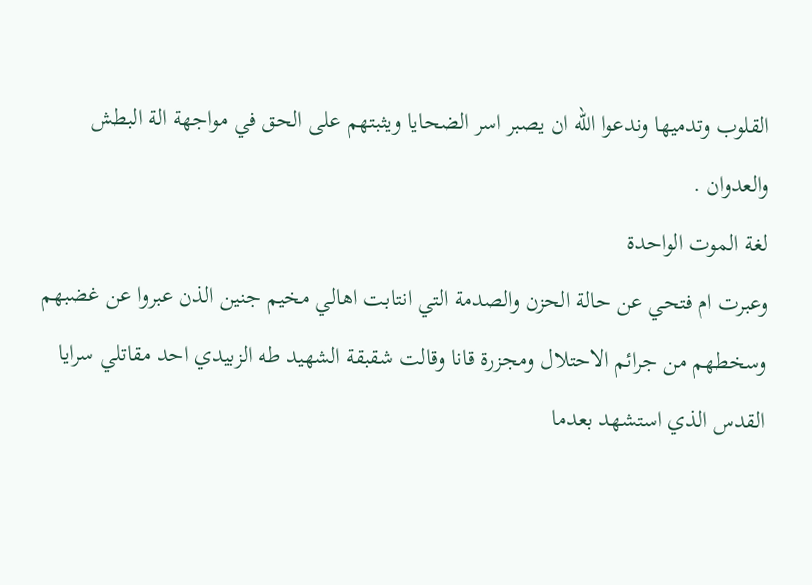القلوب وتدميها وندعوا الله ان يصبر اسر الضحايا ويثبتهم على الحق في مواجهة الة البطش والعدوان .
لغة الموت الواحدة
وعبرت ام فتحي عن حالة الحزن والصدمة التي انتابت اهالي مخيم جنين الذن عبروا عن غضبهم وسخطهم من جرائم الاحتلال ومجزرة قانا وقالت شقبقة الشهيد طه الزبيدي احد مقاتلي سرايا القدس الذي استشهد بعدما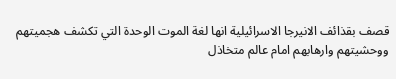قصف بقذائف الانيرجا الاسرائيلية انها لغة الموت الوحدة التي تكشف هجميتهم ووحشيتهم وارهابهم امام عالم متخاذل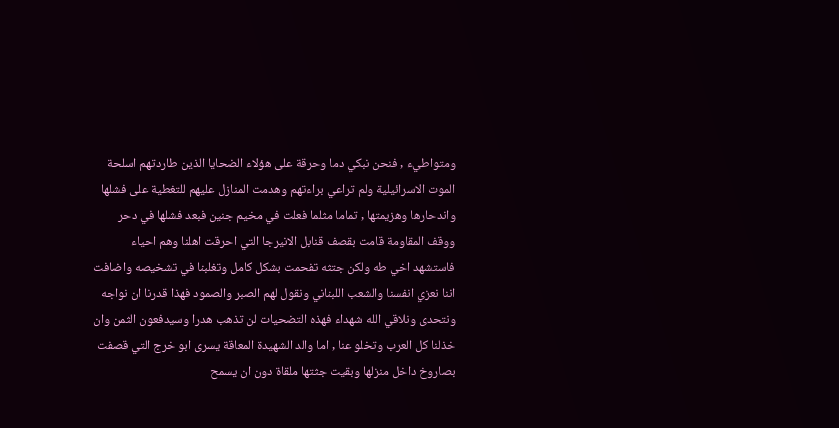ومتواطيء , فنحن نبكي دما وحرقة على هؤلاء الضحايا الذين طاردتهم اسلحة الموت الاسرائيلية ولم تراعي براءتهم وهدمت المنازل عليهم للتغطية على فشلها واندحارها وهزيمتها , تماما مثلما فعلت في مخيم جنين فبعد فشلها في دحر ووقف المقاومة قامت بقصف قنابل الانيرجا التي احرقت اهلنا وهم احياء فاستشهد اخي طه ولكن جتثه تفحمت بشكل كامل وتغلبنا في تشخيصه واضافت اننا نعزي انفسنا والشعب اللبناني ونقول لهم الصبر والصمود فهذا قدرنا ان نواجه ونتحدى ونلاقي الله شهداء فهذه التضحيات لن تذهب هدرا وسيدفعون الثمن وان خذلنا كل العرب وتخلو عنا , اما والد الشهيدة المعاقة يسرى ابو خرج التي قصفت بصاروخ داخل منزلها وبقيت جثتها ملقاة دون ان يسمح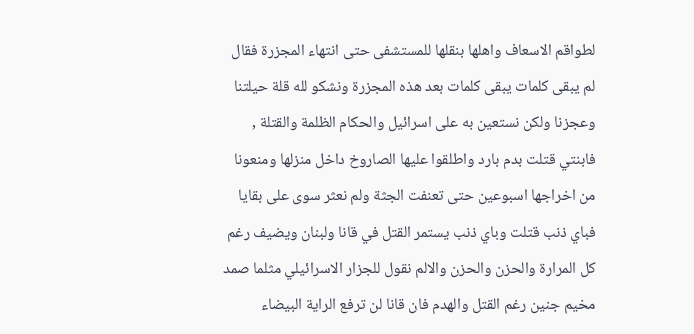لطواقم الاسعاف واهلها بنقلها للمستشفى حتى انتهاء المجزرة فقال لم يبقى كلمات يبقى كلمات بعد هذه المجزرة ونشكو لله قلة حيلتنا وعجزنا ولكن نستعين به على اسرائيل والحكام الظلمة والقتلة , فابنتي قتلت بدم بارد واطلقوا عليها الصاروخ داخل منزلها ومنعونا من اخراجها اسبوعين حتى تعنفت الجثة ولم نعثر سوى على بقايا فباي ذنب قتلت وباي ذنب يستمر القتل في قانا ولبنان ويضيف رغم كل المرارة والحزن والحزن والالم نقول للجزار الاسرائيلي مثلما صمد مخيم جنين رغم القتل والهدم فان قانا لن ترفع الراية البيضاء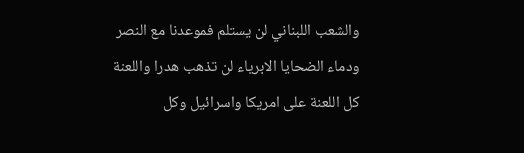والشعب اللبناني لن يستلم فموعدنا مع النصر ودماء الضحايا الابرياء لن تذهب هدرا واللعنة كل اللعنة على امريكا واسرائيل وكل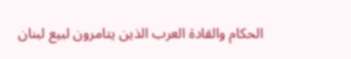الحكام والقادة العرب الذين يتامرون لبيع لبنان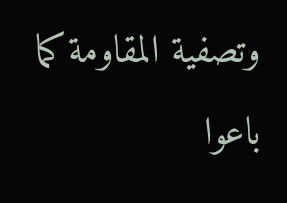وتصفية المقاومة كما باعوا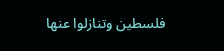فلسطين وتنازلوا عنها